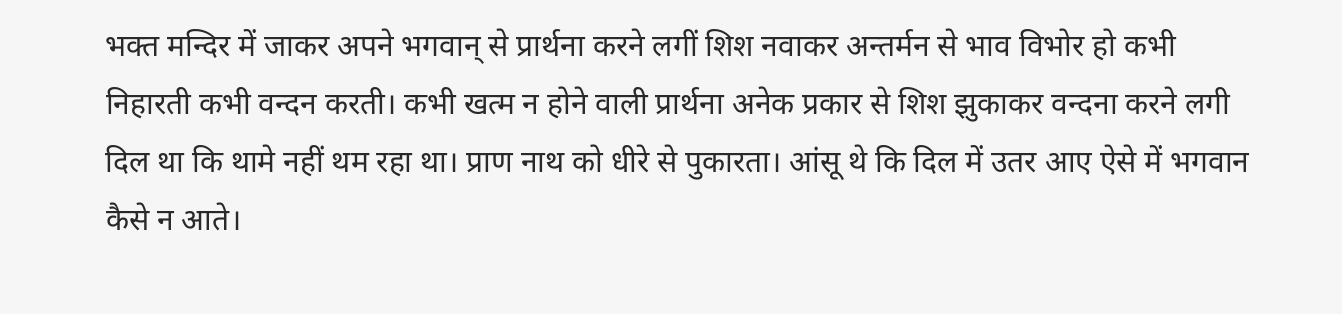भक्त मन्दिर में जाकर अपने भगवान् से प्रार्थना करने लगीं शिश नवाकर अन्तर्मन से भाव विभोर हो कभी निहारती कभी वन्दन करती। कभी खत्म न होने वाली प्रार्थना अनेक प्रकार से शिश झुकाकर वन्दना करने लगी दिल था कि थामे नहीं थम रहा था। प्राण नाथ को धीरे से पुकारता। आंसू थे कि दिल में उतर आए ऐसे में भगवान कैसे न आते।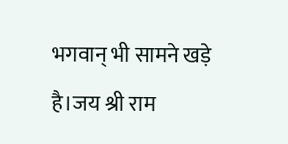भगवान् भी सामने खड़े है।जय श्री राम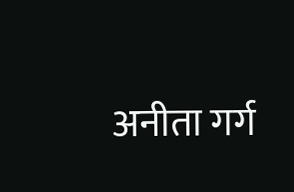अनीता गर्ग